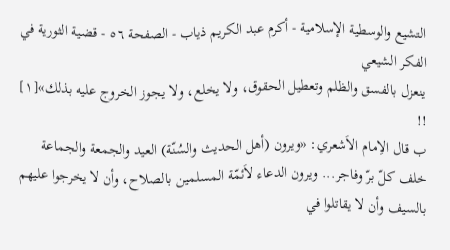التشيع والوسطية الإسلامية - أكرم عبد الكريم ذياب - الصفحة ٥٦ - قضية الثورية في الفكر الشيعي
ينعزل بالفسق والظلم وتعطيل الحقوق، ولا يخلع، ولا يجوز الخروج عليه بذلك»[١] !!
ب قال الاِمام الاَشعري: «ويرون (أهل الحديث والسُنّة) العيد والجمعة والجماعة خلف كلّ برّ وفاجر... ويرون الدعاء لاَئمّة المسلمين بالصلاح، وأن لا يخرجوا عليهم بالسيف وأن لا يقاتلوا في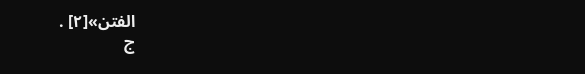الفتن»[٢] .
ج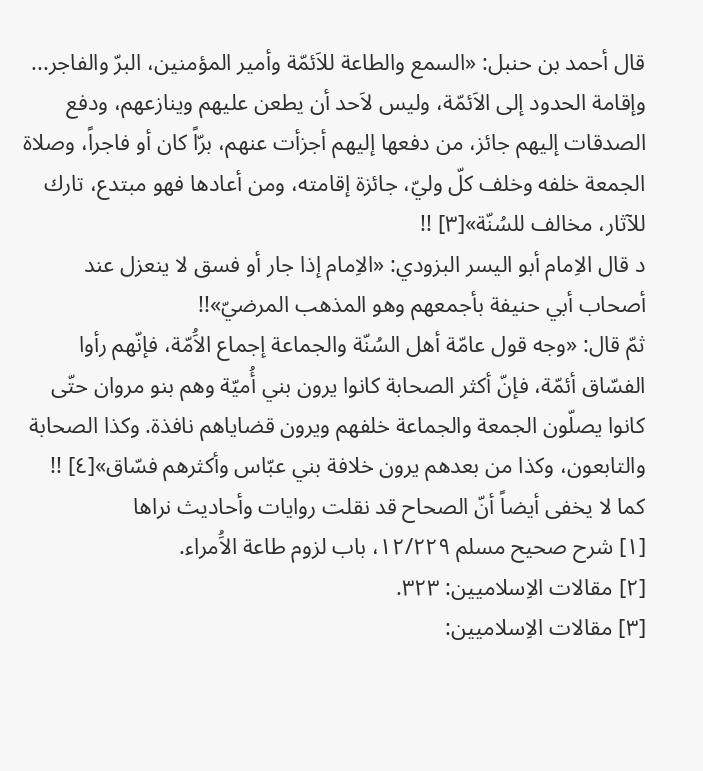قال أحمد بن حنبل: «السمع والطاعة للاَئمّة وأمير المؤمنين، البرّ والفاجر... وإقامة الحدود إلى الاَئمّة، وليس لاَحد أن يطعن عليهم وينازعهم، ودفع الصدقات إليهم جائز، من دفعها إليهم أجزأت عنهم، برّاً كان أو فاجراً، وصلاة الجمعة خلفه وخلف كلّ وليّ، جائزة إقامته، ومن أعادها فهو مبتدع، تارك للآثار، مخالف للسُنّة»[٣] !!
د قال الاِمام أبو اليسر البزودي: «الاِمام إذا جار أو فسق لا ينعزل عند أصحاب أبي حنيفة بأجمعهم وهو المذهب المرضيّ»!!
ثمّ قال: «وجه قول عامّة أهل السُنّة والجماعة إجماع الاَُمّة، فإنّهم رأوا الفسّاق أئمّة، فإنّ أكثر الصحابة كانوا يرون بني أُميّة وهم بنو مروان حتّى كانوا يصلّون الجمعة والجماعة خلفهم ويرون قضاياهم نافذة. وكذا الصحابة والتابعون، وكذا من بعدهم يرون خلافة بني عبّاس وأكثرهم فسّاق»[٤] !!
كما لا يخفى أيضاً أنّ الصحاح قد نقلت روايات وأحاديث نراها
[١] شرح صحيح مسلم ١٢/٢٢٩، باب لزوم طاعة الاَُمراء.
[٢] مقالات الاِسلاميين: ٣٢٣.
[٣] مقالات الاِسلاميين: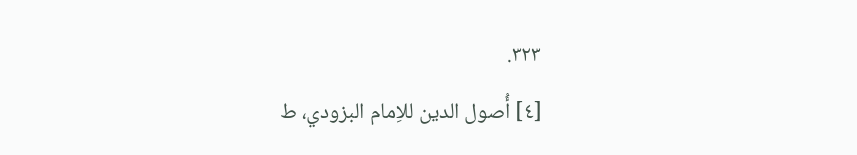٣٢٣.
[٤] أُصول الدين للاِمام البزودي، ط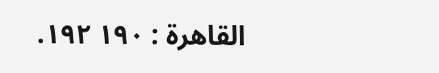القاهرة : ١٩٠ ١٩٢.